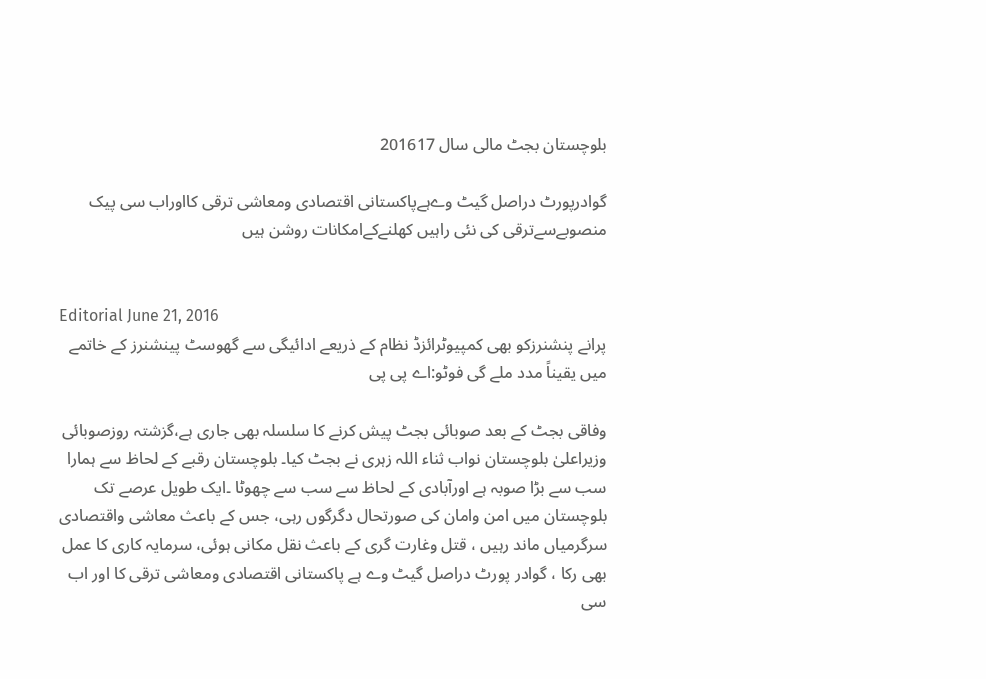بلوچستان بجٹ مالی سال 201617

گوادرپورٹ دراصل گیٹ وےہےپاکستانی اقتصادی ومعاشی ترقی کااوراب سی پیک منصوبےسےترقی کی نئی راہیں کھلنےکےامکانات روشن ہیں


Editorial June 21, 2016
پرانے پنشنرزکو بھی کمپیوٹرائزڈ نظام کے ذریعے ادائیگی سے گھوسٹ پینشنرز کے خاتمے میں یقیناً مدد ملے گی فوٹو:اے پی پی

وفاقی بجٹ کے بعد صوبائی بجٹ پیش کرنے کا سلسلہ بھی جاری ہے،گزشتہ روزصوبائی وزیراعلیٰ بلوچستان نواب ثناء اللہ زہری نے بجٹ کیا۔ بلوچستان رقبے کے لحاظ سے ہمارا سب سے بڑا صوبہ ہے اورآبادی کے لحاظ سے سب سے چھوٹا ۔ایک طویل عرصے تک بلوچستان میں امن وامان کی صورتحال دگرگوں رہی، جس کے باعث معاشی واقتصادی سرگرمیاں ماند رہیں ، قتل وغارت گری کے باعث نقل مکانی ہوئی، سرمایہ کاری کا عمل بھی رکا ، گوادر پورٹ دراصل گیٹ وے ہے پاکستانی اقتصادی ومعاشی ترقی کا اور اب سی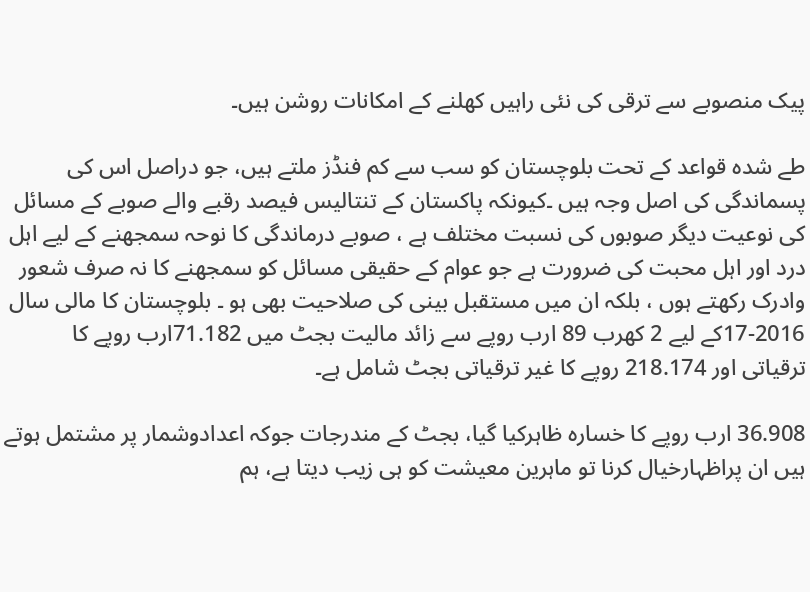پیک منصوبے سے ترقی کی نئی راہیں کھلنے کے امکانات روشن ہیں۔

طے شدہ قواعد کے تحت بلوچستان کو سب سے کم فنڈز ملتے ہیں، جو دراصل اس کی پسماندگی کی اصل وجہ ہیں ۔کیونکہ پاکستان کے تنتالیس فیصد رقبے والے صوبے کے مسائل کی نوعیت دیگر صوبوں کی نسبت مختلف ہے ، صوبے درماندگی کا نوحہ سمجھنے کے لیے اہل درد اور اہل محبت کی ضرورت ہے جو عوام کے حقیقی مسائل کو سمجھنے کا نہ صرف شعور وادرک رکھتے ہوں ، بلکہ ان میں مستقبل بینی کی صلاحیت بھی ہو ۔ بلوچستان کا مالی سال 2016-17کے لیے 2 کھرب 89 ارب روپے سے زائد مالیت بجٹ میں 71.182ارب روپے کا ترقیاتی اور 218.174 روپے کا غیر ترقیاتی بجٹ شامل ہے۔

36.908 ارب روپے کا خسارہ ظاہرکیا گیا، بجٹ کے مندرجات جوکہ اعدادوشمار پر مشتمل ہوتے ہیں ان پراظہارخیال کرنا تو ماہرین معیشت کو ہی زیب دیتا ہے، ہم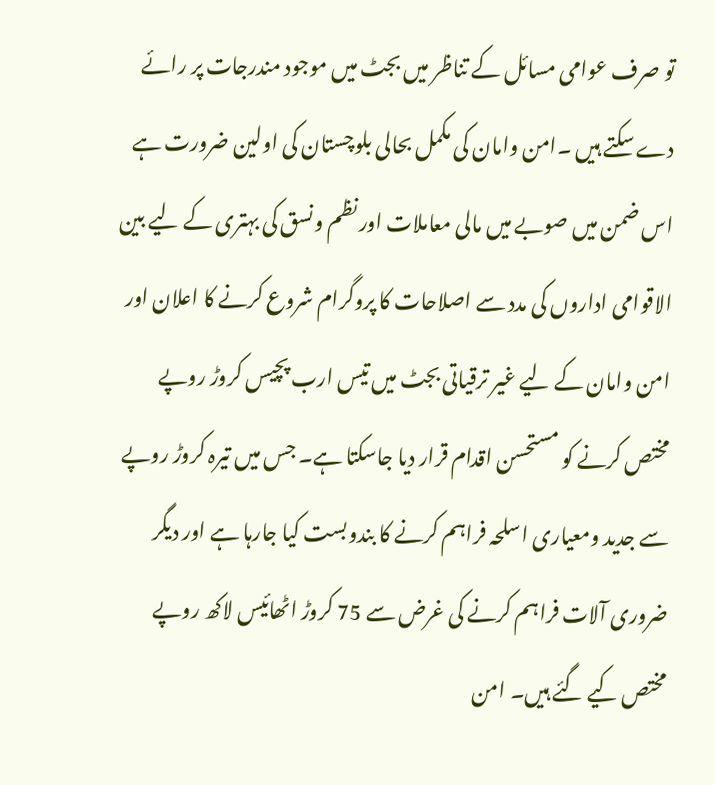تو صرف عوامی مسائل کے تناظر میں بجٹ میں موجود مندرجات پر رائے دے سکتے ہیں ۔امن وامان کی مکمل بحالی بلوچستان کی اولین ضرورت ہے اس ضمن میں صوبے میں مالی معاملات اور نظم ونسق کی بہتری کے لیے بین الاقوامی اداروں کی مدد سے اصلاحات کا پروگرام شروع کرنے کا اعلان اور امن وامان کے لیے غیر ترقیاتی بجٹ میں تیس ارب پچیس کروڑ روپے مختص کرنے کو مستحسن اقدام قرار دیا جاسکتا ہے۔ جس میں تیرہ کروڑ روپے سے جدید ومعیاری اسلحہ فراہم کرنے کا بندوبست کیا جارہا ہے اور دیگر ضروری آلات فراہم کرنے کی غرض سے 75 کروڑ اٹھائیس لاکھ روپے مختص کیے گئے ہیں۔ امن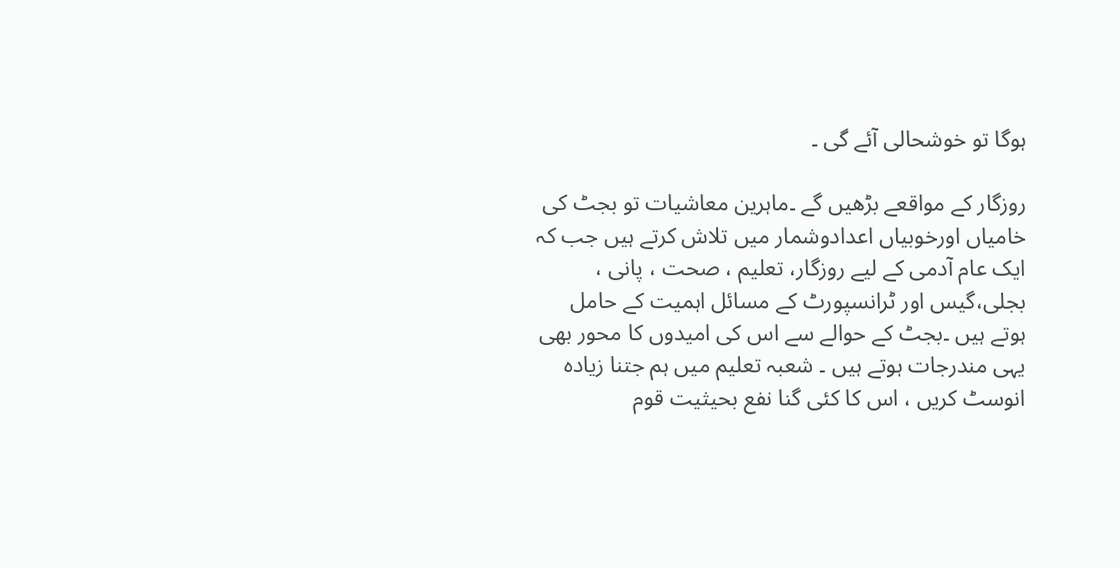ہوگا تو خوشحالی آئے گی ۔

روزگار کے مواقعے بڑھیں گے ۔ماہرین معاشیات تو بجٹ کی خامیاں اورخوبیاں اعدادوشمار میں تلاش کرتے ہیں جب کہ ایک عام آدمی کے لیے روزگار، تعلیم ، صحت ، پانی ، بجلی،گیس اور ٹرانسپورٹ کے مسائل اہمیت کے حامل ہوتے ہیں ۔بجٹ کے حوالے سے اس کی امیدوں کا محور بھی یہی مندرجات ہوتے ہیں ۔ شعبہ تعلیم میں ہم جتنا زیادہ انوسٹ کریں ، اس کا کئی گنا نفع بحیثیت قوم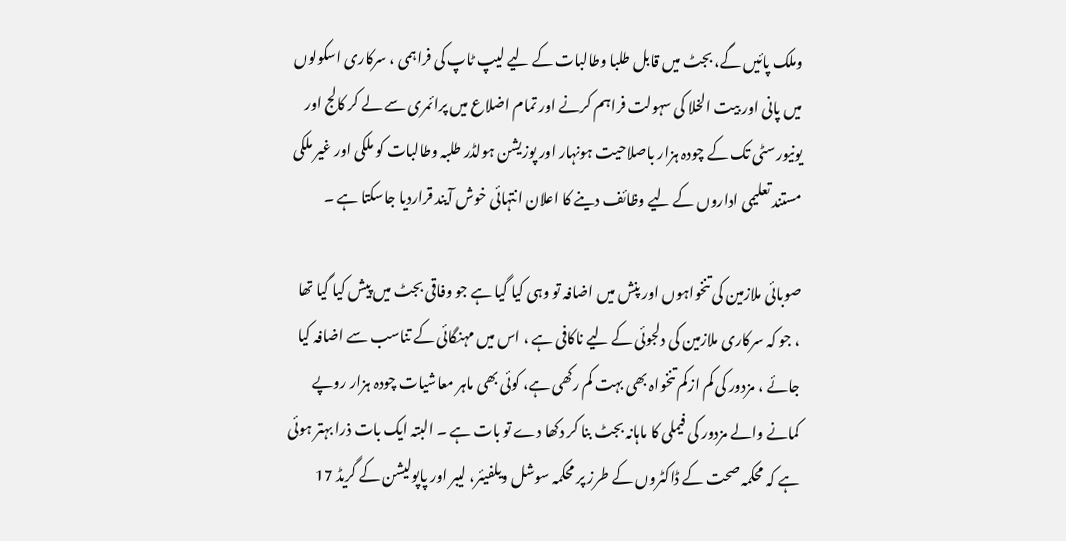وملک پائیں گے، بجٹ میں قابل طلبا وطالبات کے لیے لیپ ٹاپ کی فراہمی ، سرکاری اسکولوں میں پانی اور بیت الخلا کی سہولت فراہم کرنے اور تمام اضلاع میں پرائمری سے لے کر کالج اور یونیورسٹی تک کے چودہ ہزار باصلاحیت ہونہار اور پوزیشن ہولڈر طلبہ وطالبات کو ملکی اور غیر ملکی مستند تعلیمی اداروں کے لیے وظائف دینے کا اعلان انتہائی خوش آیند قراردیا جاسکتا ہے ۔

صوبائی ملازمین کی تنخواہوں اور پنش میں اضافہ تو وہی کیا گیا ہے جو وفاقی بجٹ میں پیش کیا گیا تھا ، جو کہ سرکاری ملازمین کی دلجوئی کے لیے ناکافی ہے ، اس میں مہنگائی کے تناسب سے اضافہ کیا جائے ، مزدور کی کم ازکم تنخواہ بھی بہت کم رکھی ہے، کوئی بھی ماہر معاشیات چودہ ہزار روپے کمانے والے مزدور کی فیملی کا ماہانہ بجٹ بنا کر دکھا دے تو بات ہے ۔ البتہ ایک بات ذرا بہتر ہوئی ہے کہ محکمہ صحت کے ڈاکٹروں کے طرز پر محکمہ سوشل ویلفیئر، لیبر اور پاپولیشن کے گریڈ 17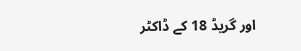اور گریڈ 18 کے ڈاکٹر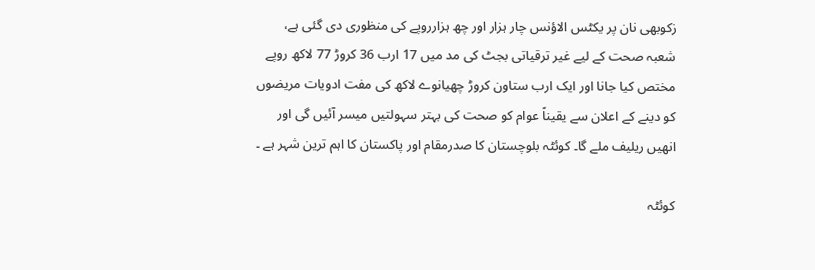زکوبھی نان پر یکٹس الاؤنس چار ہزار اور چھ ہزارروپے کی منظوری دی گئی ہے، شعبہ صحت کے لیے غیر ترقیاتی بجٹ کی مد میں 17 ارب 36 کروڑ 77 لاکھ روپے مختص کیا جانا اور ایک ارب ستاون کروڑ چھیانوے لاکھ کی مفت ادویات مریضوں کو دینے کے اعلان سے یقیناً عوام کو صحت کی بہتر سہولتیں میسر آئیں گی اور انھیں ریلیف ملے گا۔ کوئٹہ بلوچستان کا صدرمقام اور پاکستان کا اہم ترین شہر ہے ۔

کوئٹہ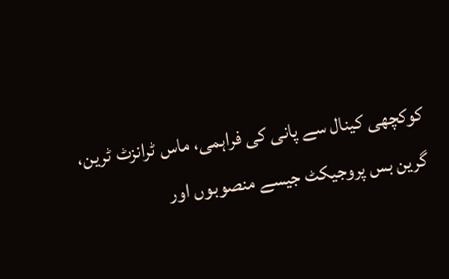کوکچھی کینال سے پانی کی فراہمی، ماس ٹرانزٹ ٹرین، گرین بس پروجیکٹ جیسے منصوبوں اور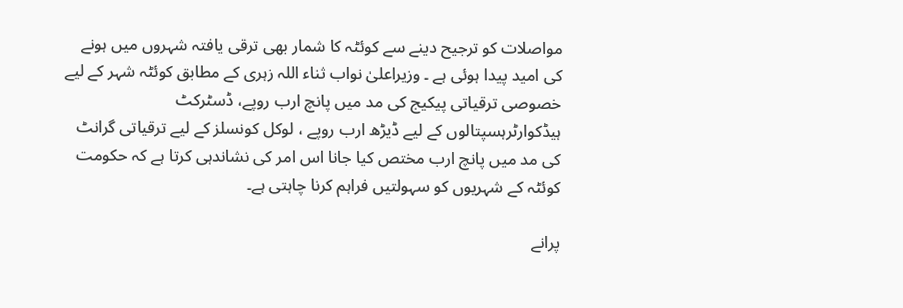مواصلات کو ترجیح دینے سے کوئٹہ کا شمار بھی ترقی یافتہ شہروں میں ہونے کی امید پیدا ہوئی ہے ۔ وزیراعلیٰ نواب ثناء اللہ زہری کے مطابق کوئٹہ شہر کے لیے خصوصی ترقیاتی پیکیج کی مد میں پانچ ارب روپے، ڈسٹرکٹ ہیڈکوارٹرہسپتالوں کے لیے ڈیڑھ ارب روپے ، لوکل کونسلز کے لیے ترقیاتی گرانٹ کی مد میں پانچ ارب مختص کیا جانا اس امر کی نشاندہی کرتا ہے کہ حکومت کوئٹہ کے شہریوں کو سہولتیں فراہم کرنا چاہتی ہے۔

پرانے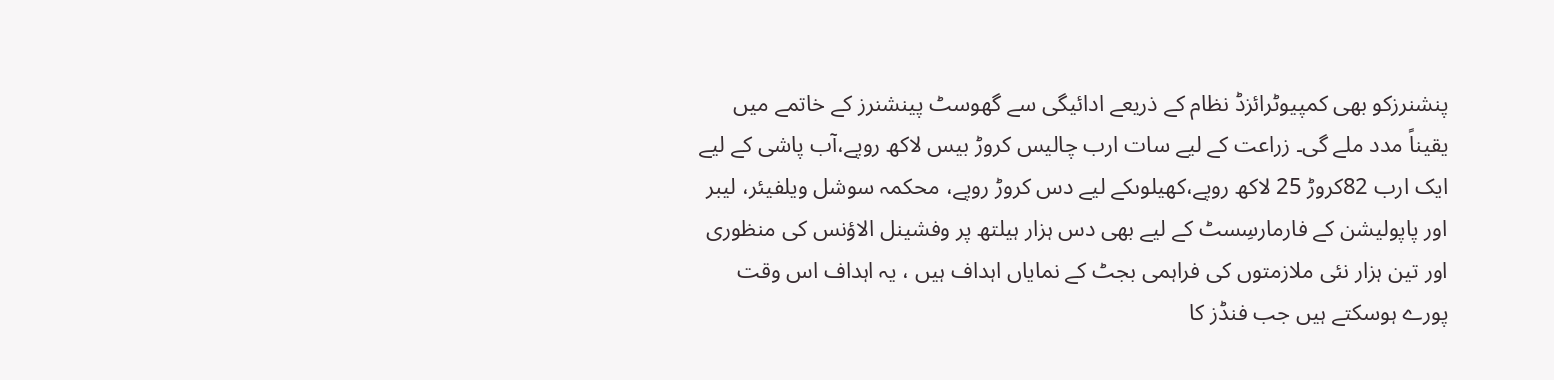پنشنرزکو بھی کمپیوٹرائزڈ نظام کے ذریعے ادائیگی سے گھوسٹ پینشنرز کے خاتمے میں یقیناً مدد ملے گی۔ زراعت کے لیے سات ارب چالیس کروڑ بیس لاکھ روپے،آب پاشی کے لیے ایک ارب 82کروڑ 25 لاکھ روپے،کھیلوںکے لیے دس کروڑ روپے، محکمہ سوشل ویلفیئر، لیبر اور پاپولیشن کے فارمارسِسٹ کے لیے بھی دس ہزار ہیلتھ پر وفشینل الاؤنس کی منظوری اور تین ہزار نئی ملازمتوں کی فراہمی بجٹ کے نمایاں اہداف ہیں ، یہ اہداف اس وقت پورے ہوسکتے ہیں جب فنڈز کا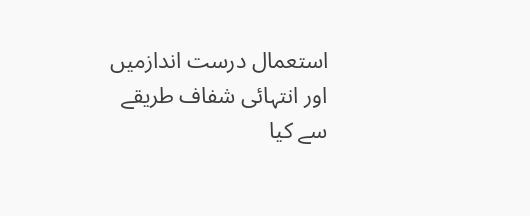استعمال درست اندازمیں اور انتہائی شفاف طریقے سے کیا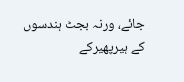جائے، ورنہ بجٹ ہندسوں کے ہیرپھیرکے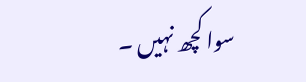سوا کچھ نہیں ۔